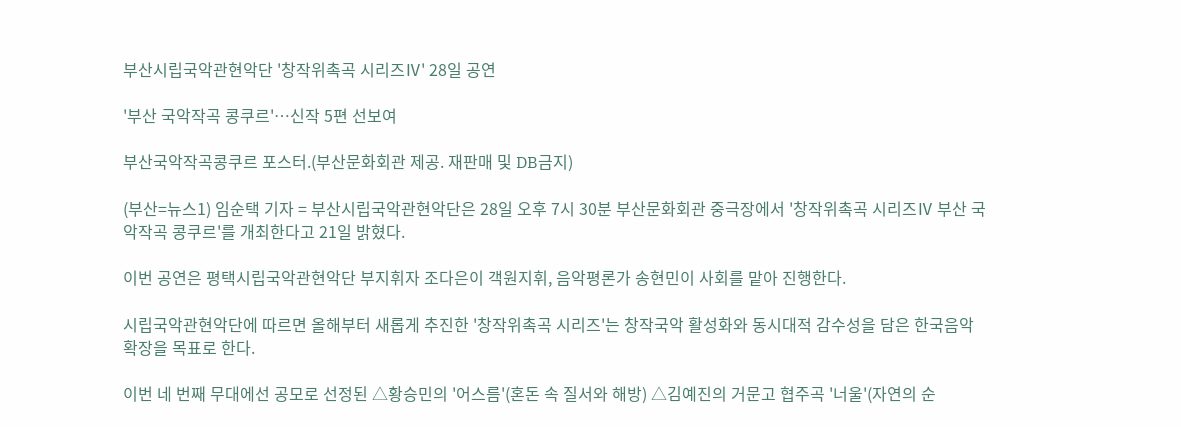부산시립국악관현악단 '창작위촉곡 시리즈Ⅳ' 28일 공연

'부산 국악작곡 콩쿠르'…신작 5편 선보여

부산국악작곡콩쿠르 포스터.(부산문화회관 제공. 재판매 및 DB금지)

(부산=뉴스1) 임순택 기자 = 부산시립국악관현악단은 28일 오후 7시 30분 부산문화회관 중극장에서 '창작위촉곡 시리즈Ⅳ 부산 국악작곡 콩쿠르'를 개최한다고 21일 밝혔다.

이번 공연은 평택시립국악관현악단 부지휘자 조다은이 객원지휘, 음악평론가 송현민이 사회를 맡아 진행한다.

시립국악관현악단에 따르면 올해부터 새롭게 추진한 '창작위촉곡 시리즈'는 창작국악 활성화와 동시대적 감수성을 담은 한국음악 확장을 목표로 한다.

이번 네 번째 무대에선 공모로 선정된 △황승민의 '어스름'(혼돈 속 질서와 해방) △김예진의 거문고 협주곡 '너울'(자연의 순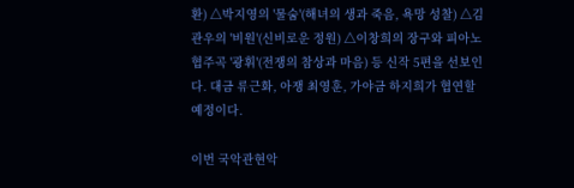환) △박지영의 '물숨'(해녀의 생과 죽음, 욕망 성찰) △김관우의 '비원'(신비로운 정원) △이창희의 장구와 피아노 협주곡 '광휘'(전쟁의 참상과 마음) 등 신작 5편을 선보인다. 대금 류근화, 아쟁 최영훈, 가야금 하지희가 협연할 예정이다.

이번 국악관현악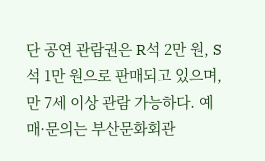단 공연 관람권은 R석 2만 원, S석 1만 원으로 판매되고 있으며, 만 7세 이상 관람 가능하다. 예매·문의는 부산문화회관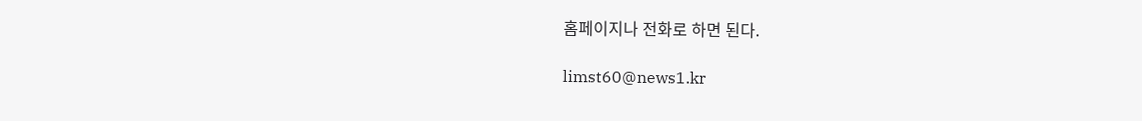홈페이지나 전화로 하면 된다.

limst60@news1.kr